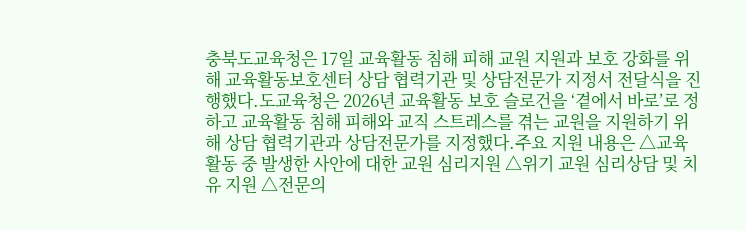충북도교육청은 17일 교육활동 침해 피해 교원 지원과 보호 강화를 위해 교육활동보호센터 상담 협력기관 및 상담전문가 지정서 전달식을 진행했다.도교육청은 2026년 교육활동 보호 슬로건을 ‘곁에서 바로’로 정하고 교육활동 침해 피해와 교직 스트레스를 겪는 교원을 지원하기 위해 상담 협력기관과 상담전문가를 지정했다.주요 지원 내용은 △교육활동 중 발생한 사안에 대한 교원 심리지원 △위기 교원 심리상담 및 치유 지원 △전문의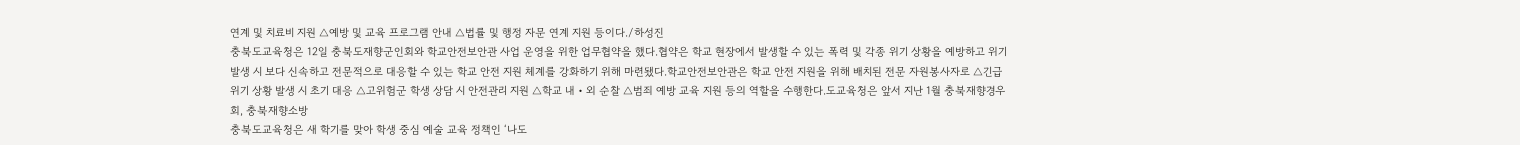연계 및 치료비 지원 △예방 및 교육 프로그램 안내 △법률 및 행정 자문 연계 지원 등이다./하성진
충북도교육청은 12일 충북도재향군인회와 학교안전보안관 사업 운영을 위한 업무협약을 했다.협약은 학교 현장에서 발생할 수 있는 폭력 및 각종 위기 상황을 예방하고 위기 발생 시 보다 신속하고 전문적으로 대응할 수 있는 학교 안전 지원 체계를 강화하기 위해 마련됐다.학교안전보안관은 학교 안전 지원을 위해 배치된 전문 자원봉사자로 △긴급 위기 상황 발생 시 초기 대응 △고위험군 학생 상담 시 안전관리 지원 △학교 내‧외 순찰 △범죄 예방 교육 지원 등의 역할을 수행한다.도교육청은 앞서 지난 1월 충북재향경우회, 충북재향소방
충북도교육청은 새 학기를 맞아 학생 중심 예술 교육 정책인 ‘나도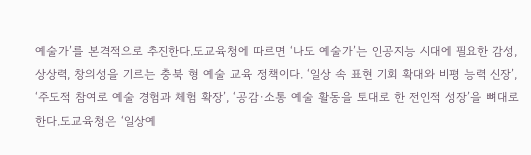예술가’를 본격적으로 추진한다.도교육청에 따르면 ‘나도 예술가’는 인공지능 시대에 필요한 감성, 상상력, 창의성을 기르는 충북 형 예술 교육 정책이다. ‘일상 속 표현 기회 확대와 비평 능력 신장’, ‘주도적 참여로 예술 경험과 체험 확장’, ‘공감·소통 예술 활동을 토대로 한 전인적 성장’을 뼈대로 한다.도교육청은 ‘일상예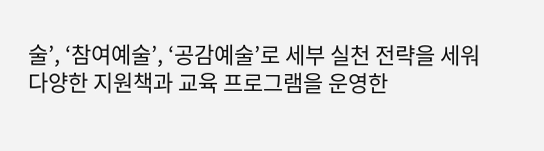술’, ‘참여예술’, ‘공감예술’로 세부 실천 전략을 세워 다양한 지원책과 교육 프로그램을 운영한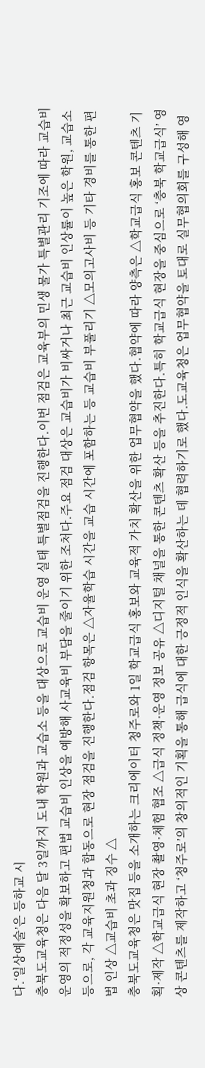다.‘일상예술’은 등하교 시
충북도교육청은 다음 달 3일까지 도내 학원과 교습소 등을 대상으로 교습비 운영 실태 특별점검을 진행한다.이번 점검은 교육부의 민생 물가 특별관리 기조에 따라 교습비 운영의 적정성을 확보하고 편법 교습비 인상을 예방해 사교육비 부담을 줄이기 위한 조처다.주요 점검 대상은 교습비가 비싸거나 최근 교습비 인상률이 높은 학원, 교습소 등으로, 각 교육지원청과 합동으로 현장 점검을 진행한다.점검 항목은 △자율학습 시간을 교습 시간에 포함하는 등 교습비 부풀리기 △모의고사비 등 기타 경비를 통한 편법 인상 △교습비 초과 징수 △
충북도교육청은 맛집 등을 소개하는 크리에이터 청주로와 1일 학교급식 홍보와 교육적 가치 확산을 위한 업무협약을 했다.협약에 따라 양측은 △학교급식 홍보 콘텐츠 기획·제작 △학교급식 현장 촬영·체험 협조 △급식 정책·운영 정보 공유 △디지털 채널을 통한 콘텐츠 확산 등을 추진한다.특히 학교급식 현장을 중심으로 ‘충북 학교급식’ 영상 콘텐츠를 제작하고 ‘청주로’의 창의적인 기획을 통해 급식에 대한 긍정적 인식을 확산하는 데 협력하기로 했다.도교육청은 업무협약을 토대로 실무협의회를 구성해 영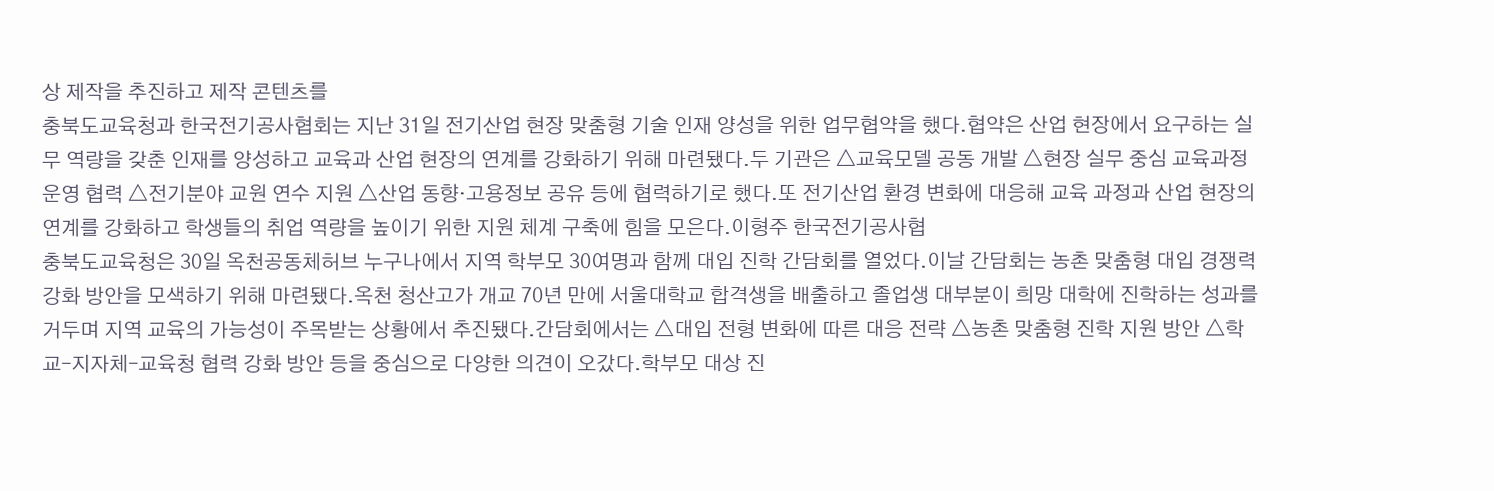상 제작을 추진하고 제작 콘텐츠를
충북도교육청과 한국전기공사협회는 지난 31일 전기산업 현장 맞춤형 기술 인재 양성을 위한 업무협약을 했다.협약은 산업 현장에서 요구하는 실무 역량을 갖춘 인재를 양성하고 교육과 산업 현장의 연계를 강화하기 위해 마련됐다.두 기관은 △교육모델 공동 개발 △현장 실무 중심 교육과정 운영 협력 △전기분야 교원 연수 지원 △산업 동향·고용정보 공유 등에 협력하기로 했다.또 전기산업 환경 변화에 대응해 교육 과정과 산업 현장의 연계를 강화하고 학생들의 취업 역량을 높이기 위한 지원 체계 구축에 힘을 모은다.이형주 한국전기공사협
충북도교육청은 30일 옥천공동체허브 누구나에서 지역 학부모 30여명과 함께 대입 진학 간담회를 열었다.이날 간담회는 농촌 맞춤형 대입 경쟁력 강화 방안을 모색하기 위해 마련됐다.옥천 청산고가 개교 70년 만에 서울대학교 합격생을 배출하고 졸업생 대부분이 희망 대학에 진학하는 성과를 거두며 지역 교육의 가능성이 주목받는 상황에서 추진됐다.간담회에서는 △대입 전형 변화에 따른 대응 전략 △농촌 맞춤형 진학 지원 방안 △학교–지자체–교육청 협력 강화 방안 등을 중심으로 다양한 의견이 오갔다.학부모 대상 진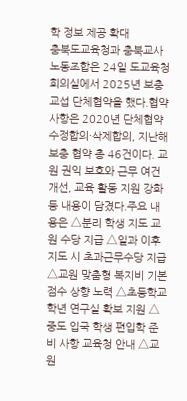학 정보 제공 확대
충북도교육청과 충북교사노동조합은 24일 도교육청 회의실에서 2025년 보충 교섭 단체협약을 했다.협약 사항은 2020년 단체협약 수정합의·삭제합의, 지난해 보충 협약 총 46건이다. 교원 권익 보호와 근무 여건 개선, 교육 활동 지원 강화 등 내용이 담겼다.주요 내용은 △분리 학생 지도 교원 수당 지급 △일과 이후 지도 시 초과근무수당 지급 △교원 맞춤형 복지비 기본 점수 상향 노력 △초등학교 학년 연구실 확보 지원 △중도 입국 학생 편입학 준비 사항 교육청 안내 △교원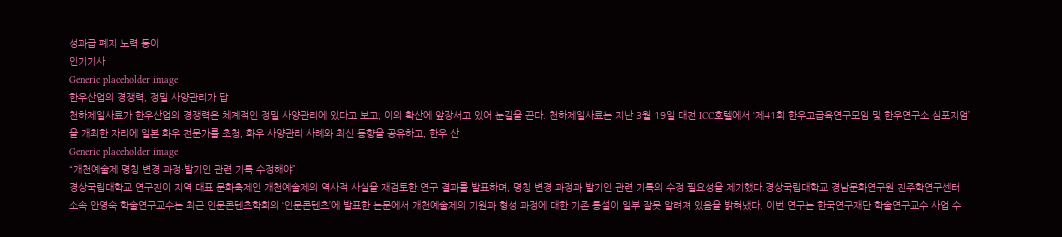성과급 폐지 노력 등이
인기기사
Generic placeholder image
한우산업의 경쟁력, 정밀 사양관리가 답
천하제일사료가 한우산업의 경쟁력은 체계적인 정밀 사양관리에 있다고 보고, 이의 확산에 앞장서고 있어 눈길을 끈다. 천하제일사료는 지난 3월 19일 대전 ICC호텔에서 ‘제41회 한우고급육연구모임 및 한우연구소 심포지엄’을 개최한 자리에 일본 화우 전문가를 초청, 화우 사양관리 사례와 최신 동향을 공유하고, 한우 산
Generic placeholder image
“개천예술제 명칭 변경 과정·발기인 관련 기록 수정해야”
경상국립대학교 연구진이 지역 대표 문화축제인 개천예술제의 역사적 사실을 재검토한 연구 결과를 발표하며, 명칭 변경 과정과 발기인 관련 기록의 수정 필요성을 제기했다.경상국립대학교 경남문화연구원 진주학연구센터 소속 안영숙 학술연구교수는 최근 인문콘텐츠학회의 ‘인문콘텐츠’에 발표한 논문에서 개천예술제의 기원과 형성 과정에 대한 기존 통설이 일부 잘못 알려져 있음을 밝혀냈다. 이번 연구는 한국연구재단 학술연구교수 사업 수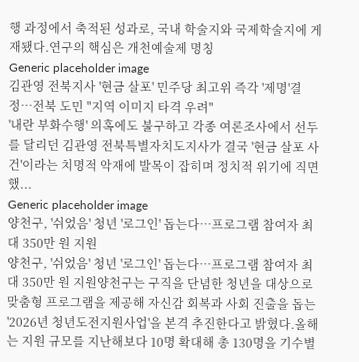행 과정에서 축적된 성과로, 국내 학술지와 국제학술지에 게재됐다.연구의 핵심은 개천예술제 명칭
Generic placeholder image
김관영 전북지사 '현금 살포' 민주당 최고위 즉각 '제명'결정…전북 도민 "지역 이미지 타격 우려"
'내란 부화수행' 의혹에도 불구하고 각종 여론조사에서 선두를 달리던 김관영 전북특별자치도지사가 결국 '현금 살포 사건'이라는 치명적 악재에 발목이 잡히며 정치적 위기에 직면했...
Generic placeholder image
양천구, '쉬었음' 청년 '로그인' 돕는다…프로그램 참여자 최대 350만 원 지원
양천구, '쉬었음' 청년 '로그인' 돕는다…프로그램 참여자 최대 350만 원 지원양천구는 구직을 단념한 청년을 대상으로 맞춤형 프로그램을 제공해 자신감 회복과 사회 진출을 돕는 '2026년 청년도전지원사업'을 본격 추진한다고 밝혔다.올해는 지원 규모를 지난해보다 10명 확대해 총 130명을 기수별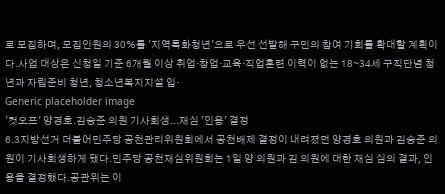로 모집하며, 모집인원의 30%를 '지역특화청년'으로 우선 선발해 구민의 참여 기회를 확대할 계획이다.사업 대상은 신청일 기준 6개월 이상 취업·창업·교육·직업훈련 이력이 없는 18∼34세 구직단념 청년과 자립준비 청년, 청소년복지지설 입·
Generic placeholder image
'컷오프' 양경호.김승준 의원 기사회생...재심 '인용' 결정
6.3지방선거 더불어민주당 공천관리위원회에서 공천배제 결정이 내려졌던 양경호 의원과 김승준 의원이 기사회생하게 됐다.민주당 공천재심위원회는 1일 양 의원과 김 의원에 대한 재심 심의 결과, 인용을 결정했다.공관위는 이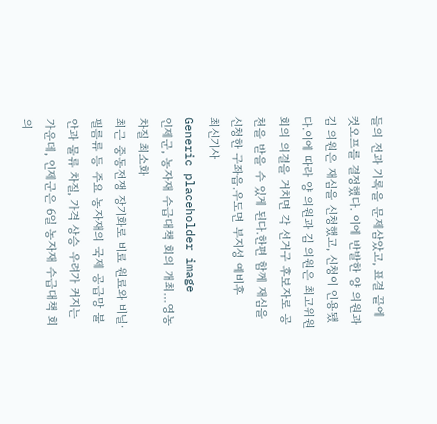들의 전과 기록을 문제삼았고, 표결 끝에 컷오프를 결정했다. 이에 반발한 양 의원과 김 의원은 재심을 신청했고, 신청이 인용됐다.이에 따라 양 의원과 김 의원은 최고위원회의 의결을 거치면 각 선거구 후보자로 공천을 받을 수 있게 된다.한편 함께 재심을 신청한 구좌읍.우도면 부지성 예비후
최신기사
Generic placeholder image
인제군, 농자재 수급대책 회의 개최…영농 차질 최소화
최근 중동전쟁 장기화로 비료 원료와 비닐·필름류 등 주요 농자재의 국제 공급망 불안과 물류 차질, 가격 상승 우려가 커지는 가운데, 인제군은 6일 농자재 수급대책 회의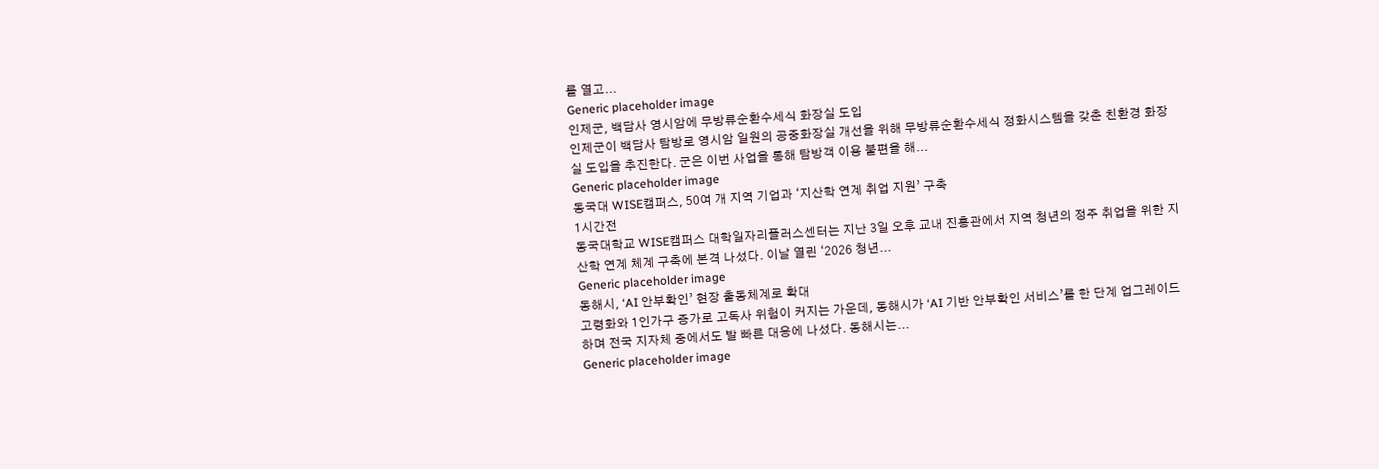를 열고...
Generic placeholder image
인제군, 백담사 영시암에 무방류순환수세식 화장실 도입
인제군이 백담사 탐방로 영시암 일원의 공중화장실 개선을 위해 무방류순환수세식 정화시스템을 갖춘 친환경 화장실 도입을 추진한다. 군은 이번 사업을 통해 탐방객 이용 불편을 해...
Generic placeholder image
동국대 WISE캠퍼스, 50여 개 지역 기업과 ‘지산학 연계 취업 지원’ 구축
1시간전
동국대학교 WISE캠퍼스 대학일자리플러스센터는 지난 3일 오후 교내 진흥관에서 지역 청년의 정주 취업을 위한 지산학 연계 체계 구축에 본격 나섰다. 이날 열린 ‘2026 청년...
Generic placeholder image
동해시, ‘AI 안부확인’ 현장 출동체계로 확대
고령화와 1인가구 증가로 고독사 위험이 커지는 가운데, 동해시가 ‘AI 기반 안부확인 서비스’를 한 단계 업그레이드하며 전국 지자체 중에서도 발 빠른 대응에 나섰다. 동해시는...
Generic placeholder image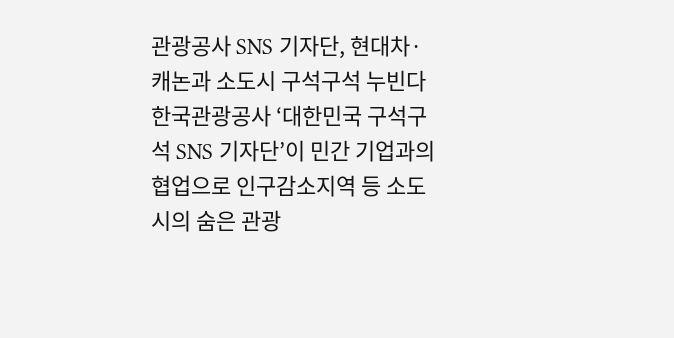관광공사 SNS 기자단, 현대차·캐논과 소도시 구석구석 누빈다
한국관광공사 ‘대한민국 구석구석 SNS 기자단’이 민간 기업과의 협업으로 인구감소지역 등 소도시의 숨은 관광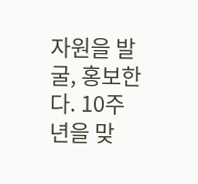자원을 발굴, 홍보한다. 10주년을 맞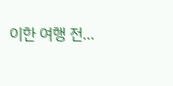이한 여행 전...